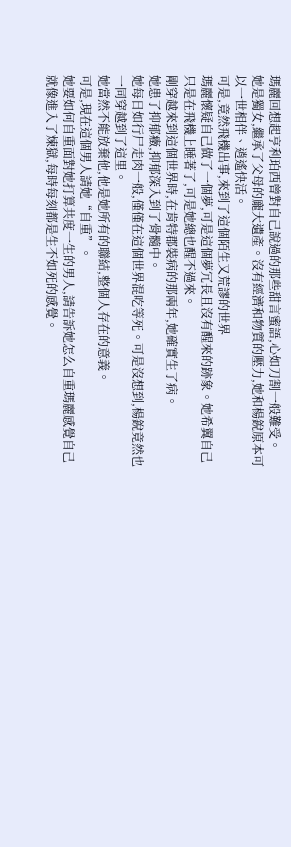瑪麗回想起亨利珀西曾對自己說過的那些甜言蜜語,心如刀割一般難受。
她是獨女,繼承了父母的龐大遺產。沒有經濟和物質的壓力,她和楊銳原本可以一世相伴、逍遙快活。
可是,竟然飛機出事,來到了這個陌生又荒謬的世界
瑪麗懷疑自己做了一個夢,可是這個夢冗長且沒有醒來的跡象。她希翼自己只是在飛機上睡著了,可是她總也醒不過來。
剛穿越來到這個世界時,在肯特郡裝病的那兩年,她確實生了病。
她患了抑郁癥,抑郁深入到了骨髓中。
她每日如行尸走肉一般,僅僅在這個世界混吃等死。可是沒想到,楊銳竟然也一同穿越到了這里。
她當然不能放棄他,他是她所有的聯結,整個人存在的意義。
可是,現在這個男人請她“自重”。
她要如何自重面對她打算共度一生的男人,請告訴她怎么自重瑪麗感覺自己就像進入了煉獄,每時每刻都是生不如死的感覺。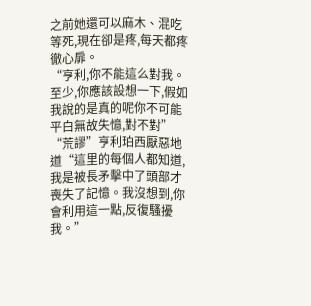之前她還可以麻木、混吃等死,現在卻是疼,每天都疼徹心扉。
“亨利,你不能這么對我。至少,你應該設想一下,假如我說的是真的呢你不可能平白無故失憶,對不對”
“荒謬”亨利珀西厭惡地道“這里的每個人都知道,我是被長矛擊中了頭部才喪失了記憶。我沒想到,你會利用這一點,反復騷擾我。”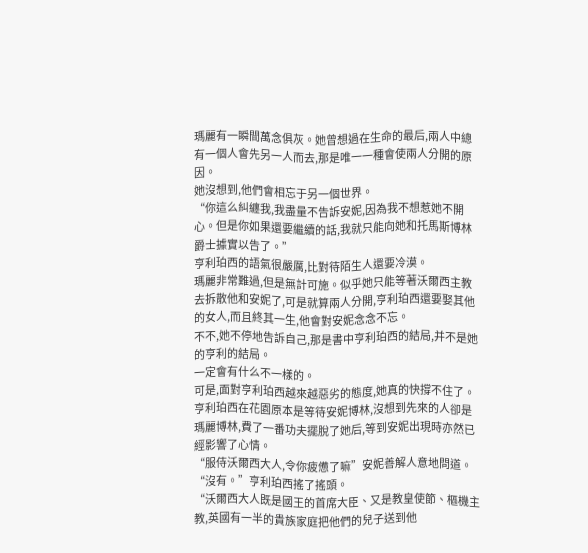瑪麗有一瞬間萬念俱灰。她曾想過在生命的最后,兩人中總有一個人會先另一人而去,那是唯一一種會使兩人分開的原因。
她沒想到,他們會相忘于另一個世界。
“你這么糾纏我,我盡量不告訴安妮,因為我不想惹她不開心。但是你如果還要繼續的話,我就只能向她和托馬斯博林爵士據實以告了。”
亨利珀西的語氣很嚴厲,比對待陌生人還要冷漠。
瑪麗非常難過,但是無計可施。似乎她只能等著沃爾西主教去拆散他和安妮了,可是就算兩人分開,亨利珀西還要娶其他的女人,而且終其一生,他會對安妮念念不忘。
不不,她不停地告訴自己,那是書中亨利珀西的結局,并不是她的亨利的結局。
一定會有什么不一樣的。
可是,面對亨利珀西越來越惡劣的態度,她真的快撐不住了。
亨利珀西在花園原本是等待安妮博林,沒想到先來的人卻是瑪麗博林,費了一番功夫擺脫了她后,等到安妮出現時亦然已經影響了心情。
“服侍沃爾西大人,令你疲憊了嘛”安妮善解人意地問道。
“沒有。”亨利珀西搖了搖頭。
“沃爾西大人既是國王的首席大臣、又是教皇使節、樞機主教,英國有一半的貴族家庭把他們的兒子送到他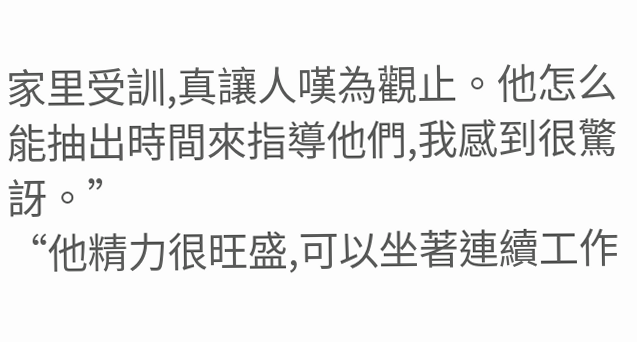家里受訓,真讓人嘆為觀止。他怎么能抽出時間來指導他們,我感到很驚訝。”
“他精力很旺盛,可以坐著連續工作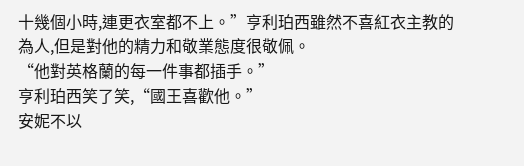十幾個小時,連更衣室都不上。”亨利珀西雖然不喜紅衣主教的為人,但是對他的精力和敬業態度很敬佩。
“他對英格蘭的每一件事都插手。”
亨利珀西笑了笑,“國王喜歡他。”
安妮不以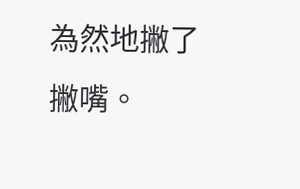為然地撇了撇嘴。